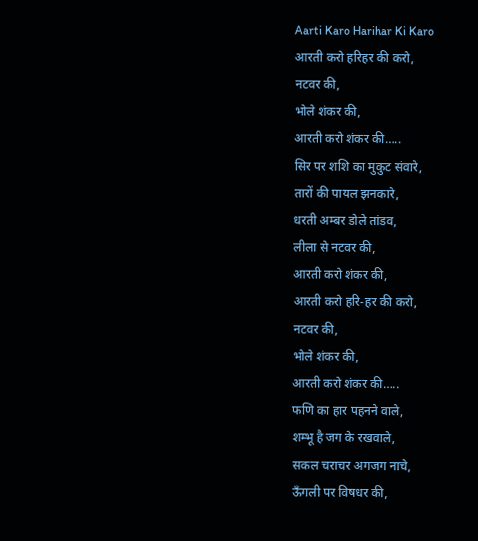Aarti Karo Harihar Ki Karo
आरती करो हरिहर की करो,
नटवर की,
भोले शंकर की,
आरती करो शंकर की…..
सिर पर शशि का मुकुट संवारे,
तारों की पायल झनकारे,
धरती अम्बर डोले तांडव,
लीला से नटवर की,
आरती करो शंकर की,
आरती करो हरि-हर की करो,
नटवर की,
भोले शंकर की,
आरती करो शंकर की…..
फणि का हार पहनने वाले,
शम्भू है जग के रखवाले,
सकल चराचर अगजग नाचे,
ऊँगली पर विषधर की,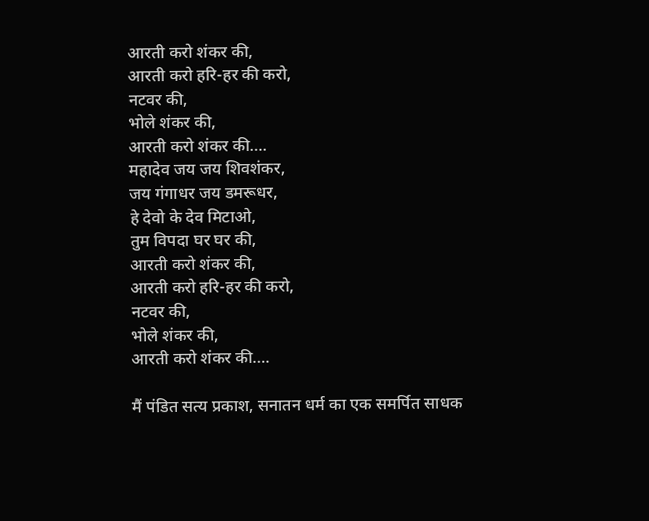आरती करो शंकर की,
आरती करो हरि-हर की करो,
नटवर की,
भोले शंकर की,
आरती करो शंकर की….
महादेव जय जय शिवशंकर,
जय गंगाधर जय डमरूधर,
हे देवो के देव मिटाओ,
तुम विपदा घर घर की,
आरती करो शंकर की,
आरती करो हरि-हर की करो,
नटवर की,
भोले शंकर की,
आरती करो शंकर की….

मैं पंडित सत्य प्रकाश, सनातन धर्म का एक समर्पित साधक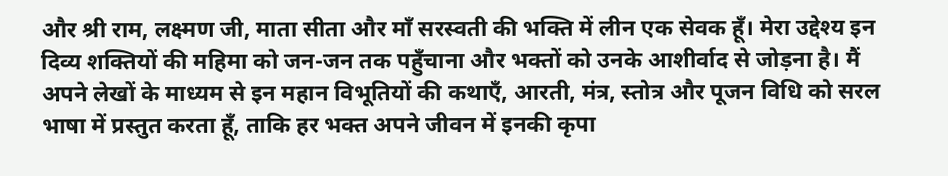और श्री राम, लक्ष्मण जी, माता सीता और माँ सरस्वती की भक्ति में लीन एक सेवक हूँ। मेरा उद्देश्य इन दिव्य शक्तियों की महिमा को जन-जन तक पहुँचाना और भक्तों को उनके आशीर्वाद से जोड़ना है। मैं अपने लेखों के माध्यम से इन महान विभूतियों की कथाएँ, आरती, मंत्र, स्तोत्र और पूजन विधि को सरल भाषा में प्रस्तुत करता हूँ, ताकि हर भक्त अपने जीवन में इनकी कृपा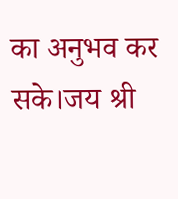का अनुभव कर सके।जय श्री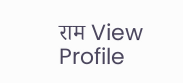राम View Profile